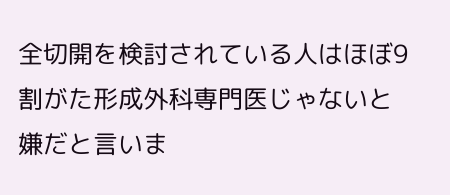全切開を検討されている人はほぼ9割がた形成外科専門医じゃないと嫌だと言いま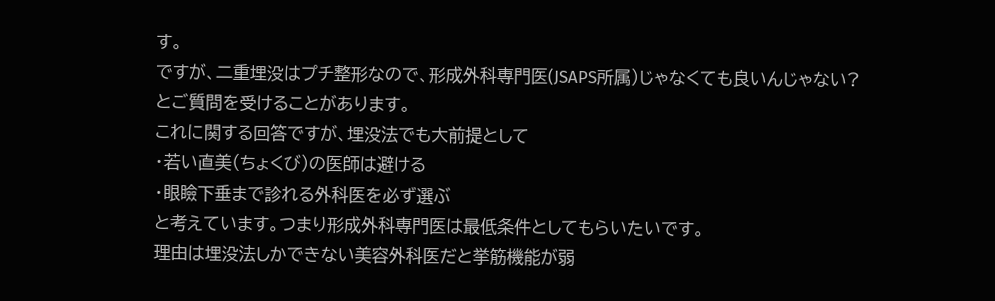す。
ですが、二重埋没はプチ整形なので、形成外科専門医(JSAPS所属)じゃなくても良いんじゃない?
とご質問を受けることがあります。
これに関する回答ですが、埋没法でも大前提として
・若い直美(ちょくび)の医師は避ける
・眼瞼下垂まで診れる外科医を必ず選ぶ
と考えています。つまり形成外科専門医は最低条件としてもらいたいです。
理由は埋没法しかできない美容外科医だと挙筋機能が弱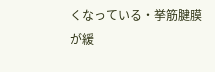くなっている・挙筋腱膜が緩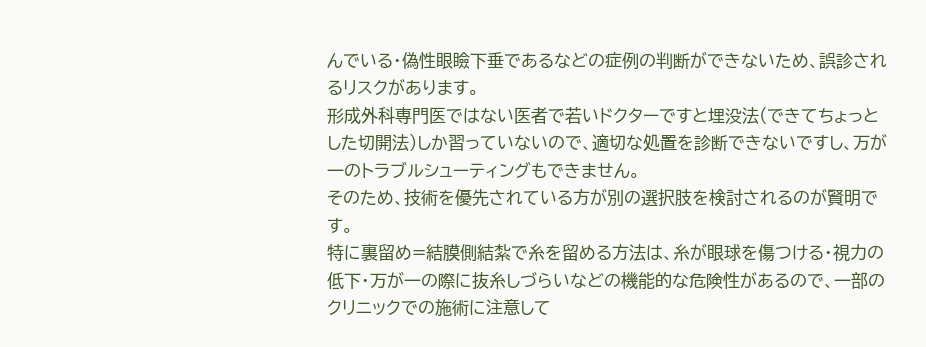んでいる・偽性眼瞼下垂であるなどの症例の判断ができないため、誤診されるリスクがあります。
形成外科専門医ではない医者で若いドクターですと埋没法(できてちょっとした切開法)しか習っていないので、適切な処置を診断できないですし、万が一のトラブルシューティングもできません。
そのため、技術を優先されている方が別の選択肢を検討されるのが賢明です。
特に裏留め=結膜側結紮で糸を留める方法は、糸が眼球を傷つける・視力の低下・万が一の際に抜糸しづらいなどの機能的な危険性があるので、一部のクリニックでの施術に注意して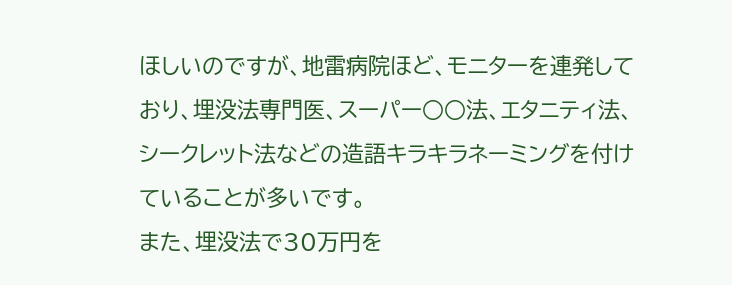ほしいのですが、地雷病院ほど、モニターを連発しており、埋没法専門医、スーパー○○法、エタニティ法、シークレット法などの造語キラキラネーミングを付けていることが多いです。
また、埋没法で30万円を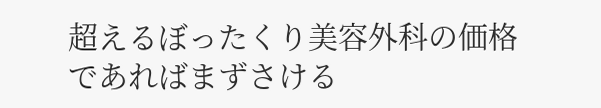超えるぼったくり美容外科の価格であればまずさける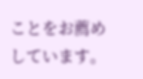ことをお薦めしています。